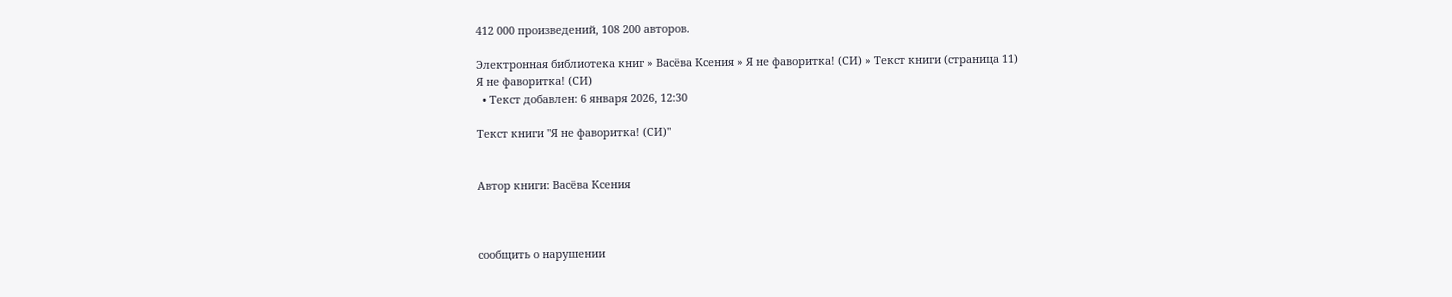412 000 произведений, 108 200 авторов.

Электронная библиотека книг » Васёва Ксения » Я не фаворитка! (СИ) » Текст книги (страница 11)
Я не фаворитка! (СИ)
  • Текст добавлен: 6 января 2026, 12:30

Текст книги "Я не фаворитка! (СИ)"


Автор книги: Васёва Ксения



сообщить о нарушении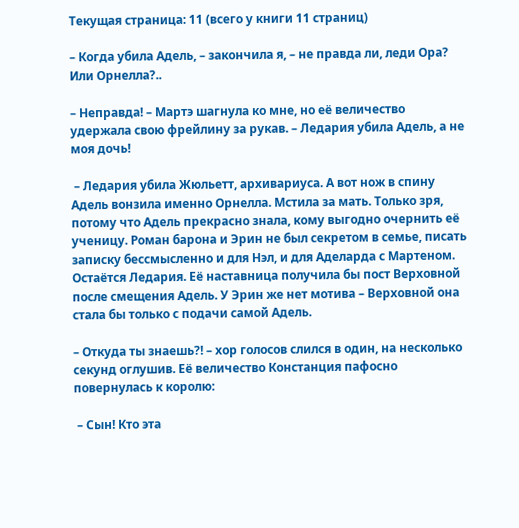Текущая страница: 11 (всего у книги 11 страниц)

– Когда убила Адель, – закончила я, – не правда ли, леди Ора? Или Орнелла?..

– Неправда! – Мартэ шагнула ко мне, но её величество удержала свою фрейлину за рукав. – Ледария убила Адель, а не моя дочь!

 – Ледария убила Жюльетт, архивариуса. А вот нож в спину Адель вонзила именно Орнелла. Мстила за мать. Только зря, потому что Адель прекрасно знала, кому выгодно очернить её ученицу. Роман барона и Эрин не был секретом в семье, писать записку бессмысленно и для Нэл, и для Аделарда с Мартеном. Остаётся Ледария. Её наставница получила бы пост Верховной после смещения Адель. У Эрин же нет мотива – Верховной она стала бы только с подачи самой Адель.

– Откуда ты знаешь?! – хор голосов слился в один, на несколько секунд оглушив. Её величество Констанция пафосно повернулась к королю:

 – Сын! Кто эта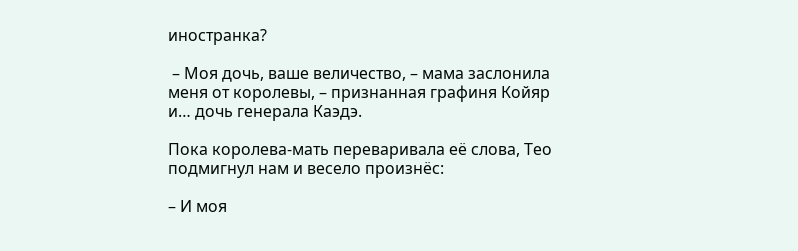иностранка?

 – Моя дочь, ваше величество, – мама заслонила меня от королевы, – признанная графиня Койяр и… дочь генерала Каэдэ.

Пока королева-мать переваривала её слова, Тео подмигнул нам и весело произнёс:

– И моя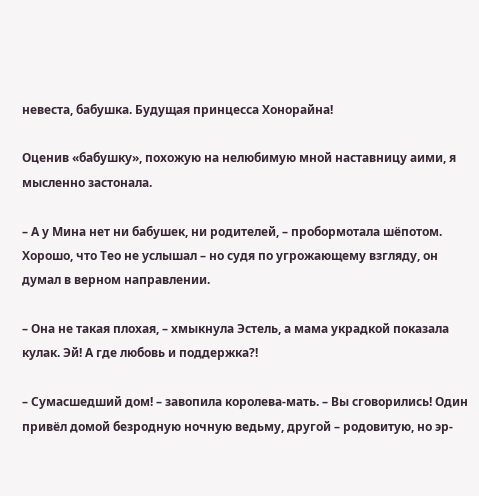невеста, бабушка. Будущая принцесса Хонорайна!

Оценив «бабушку», похожую на нелюбимую мной наставницу аими, я мысленно застонала.

– А у Мина нет ни бабушек, ни родителей, – пробормотала шёпотом. Хорошо, что Тео не услышал – но судя по угрожающему взгляду, он думал в верном направлении.

– Она не такая плохая, – хмыкнула Эстель, а мама украдкой показала кулак. Эй! А где любовь и поддержка?!

– Сумасшедший дом! – завопила королева-мать. – Вы сговорились! Один привёл домой безродную ночную ведьму, другой – родовитую, но эр-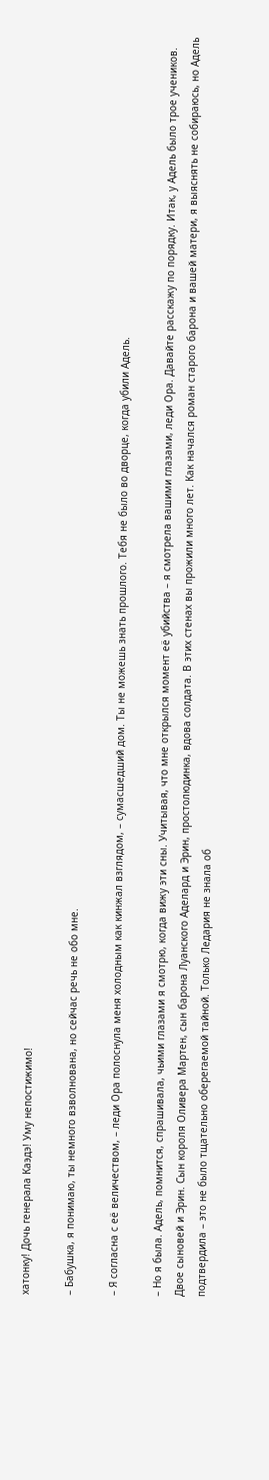хатонку! Дочь генерала Каэдэ! Уму непостижимо!

– Бабушка, я понимаю, ты немного взволнована, но сейчас речь не обо мне.

– Я согласна с её величеством, – леди Ора полоснула меня холодным как кинжал взглядом, – сумасшедший дом. Ты не можешь знать прошлого. Тебя не было во дворце, когда убили Адель.

– Но я была. Адель, помнится, спрашивала, чьими глазами я смотрю, когда вижу эти сны. Учитывая, что мне открылся момент её убийства – я смотрела вашими глазами, леди Ора. Давайте расскажу по порядку. Итак, у Адель было трое учеников. Двое сыновей и Эрин. Сын короля Оливера Мартен, сын барона Луанского Аделард и Эрин, простолюдинка, вдова солдата. В этих стенах вы прожили много лет. Как начался роман старого барона и вашей матери, я выяснять не собираюсь, но Адель подтвердила – это не было тщательно оберегаемой тайной. Только Ледария не знала об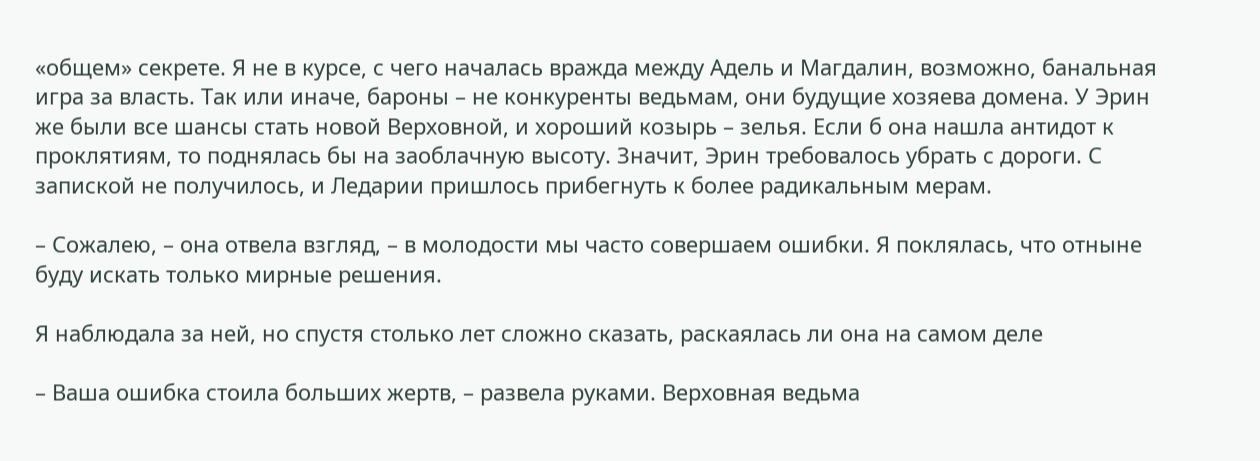«общем» секрете. Я не в курсе, с чего началась вражда между Адель и Магдалин, возможно, банальная игра за власть. Так или иначе, бароны – не конкуренты ведьмам, они будущие хозяева домена. У Эрин же были все шансы стать новой Верховной, и хороший козырь – зелья. Если б она нашла антидот к проклятиям, то поднялась бы на заоблачную высоту. Значит, Эрин требовалось убрать с дороги. С запиской не получилось, и Ледарии пришлось прибегнуть к более радикальным мерам.

– Сожалею, – она отвела взгляд, – в молодости мы часто совершаем ошибки. Я поклялась, что отныне буду искать только мирные решения.

Я наблюдала за ней, но спустя столько лет сложно сказать, раскаялась ли она на самом деле

– Ваша ошибка стоила больших жертв, – развела руками. Верховная ведьма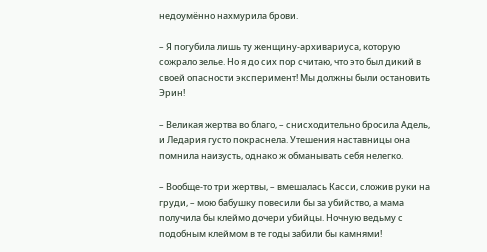недоумённо нахмурила брови.

– Я погубила лишь ту женщину-архивариуса, которую сожрало зелье. Но я до сих пор считаю, что это был дикий в своей опасности эксперимент! Мы должны были остановить Эрин!

– Великая жертва во благо, – снисходительно бросила Адель, и Ледария густо покраснела. Утешения наставницы она помнила наизусть, однако ж обманывать себя нелегко.

– Вообще-то три жертвы, – вмешалась Касси, сложив руки на груди, – мою бабушку повесили бы за убийство, а мама получила бы клеймо дочери убийцы. Ночную ведьму с подобным клеймом в те годы забили бы камнями!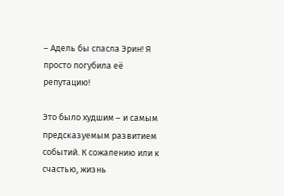– Адель бы спасла Эрин! Я просто погубила её репутацию!

Это было худшим – и самым предсказуемым развитием событий. К сожалению или к счастью, жизнь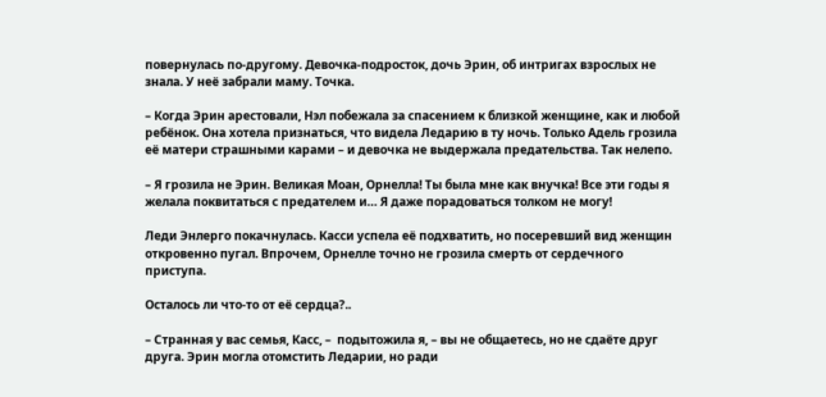повернулась по-другому. Девочка-подросток, дочь Эрин, об интригах взрослых не знала. У неё забрали маму. Точка.

– Когда Эрин арестовали, Нэл побежала за спасением к близкой женщине, как и любой ребёнок. Она хотела признаться, что видела Ледарию в ту ночь. Только Адель грозила её матери страшными карами – и девочка не выдержала предательства. Так нелепо.

– Я грозила не Эрин. Великая Моан, Орнелла! Ты была мне как внучка! Все эти годы я желала поквитаться с предателем и… Я даже порадоваться толком не могу!

Леди Энлерго покачнулась. Касси успела её подхватить, но посеревший вид женщин откровенно пугал. Впрочем, Орнелле точно не грозила смерть от сердечного приступа.

Осталось ли что-то от её сердца?..

– Странная у вас семья, Касс, –  подытожила я, – вы не общаетесь, но не сдаёте друг друга. Эрин могла отомстить Ледарии, но ради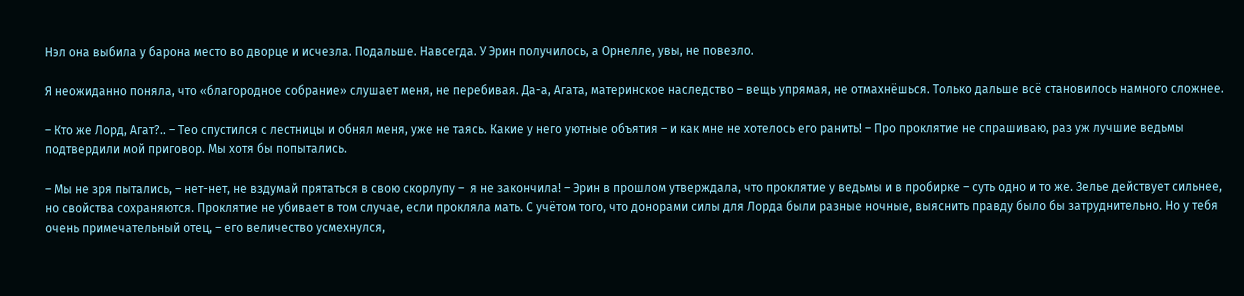Нэл она выбила у барона место во дворце и исчезла. Подальше. Навсегда. У Эрин получилось, а Орнелле, увы, не повезло.

Я неожиданно поняла, что «благородное собрание» слушает меня, не перебивая. Да-а, Агата, материнское наследство – вещь упрямая, не отмахнёшься. Только дальше всё становилось намного сложнее.

– Кто же Лорд, Агат?.. – Тео спустился с лестницы и обнял меня, уже не таясь. Какие у него уютные объятия – и как мне не хотелось его ранить! – Про проклятие не спрашиваю, раз уж лучшие ведьмы подтвердили мой приговор. Мы хотя бы попытались.

– Мы не зря пытались, – нет-нет, не вздумай прятаться в свою скорлупу –  я не закончила! – Эрин в прошлом утверждала, что проклятие у ведьмы и в пробирке – суть одно и то же. Зелье действует сильнее, но свойства сохраняются. Проклятие не убивает в том случае, если прокляла мать. С учётом того, что донорами силы для Лорда были разные ночные, выяснить правду было бы затруднительно. Но у тебя очень примечательный отец, – его величество усмехнулся,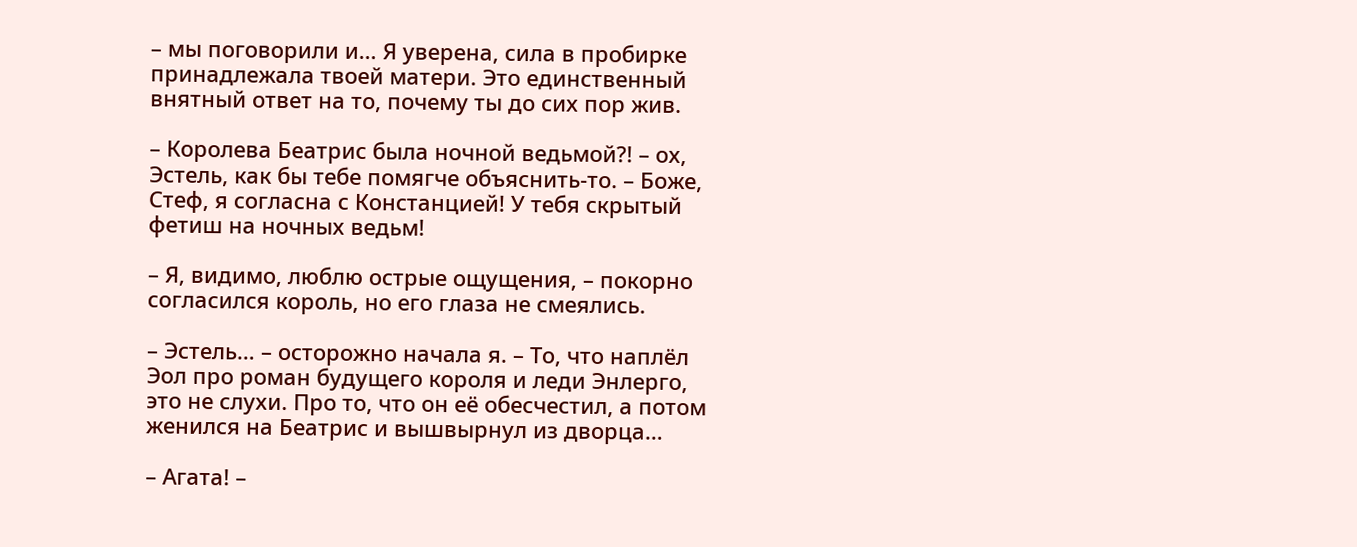– мы поговорили и… Я уверена, сила в пробирке принадлежала твоей матери. Это единственный внятный ответ на то, почему ты до сих пор жив.

– Королева Беатрис была ночной ведьмой?! – ох, Эстель, как бы тебе помягче объяснить-то. – Боже, Стеф, я согласна с Констанцией! У тебя скрытый фетиш на ночных ведьм!

– Я, видимо, люблю острые ощущения, – покорно согласился король, но его глаза не смеялись.

– Эстель… – осторожно начала я. – То, что наплёл Эол про роман будущего короля и леди Энлерго, это не слухи. Про то, что он её обесчестил, а потом женился на Беатрис и вышвырнул из дворца…

– Агата! –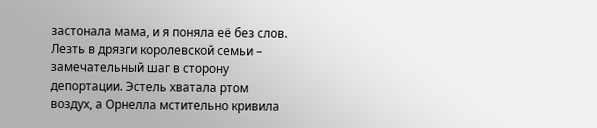застонала мама, и я поняла её без слов. Лезть в дрязги королевской семьи – замечательный шаг в сторону депортации. Эстель хватала ртом воздух, а Орнелла мстительно кривила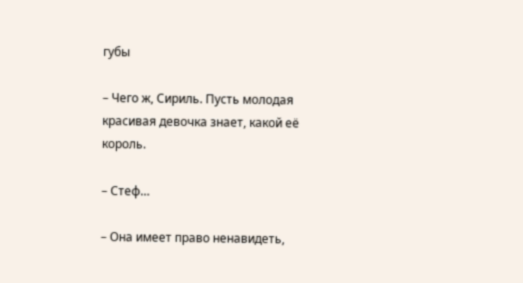губы

– Чего ж, Сириль. Пусть молодая красивая девочка знает, какой её король.

– Стеф…

– Она имеет право ненавидеть,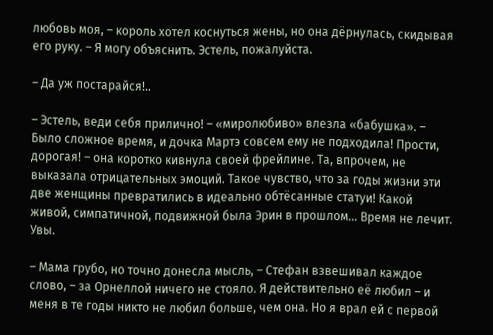любовь моя, – король хотел коснуться жены, но она дёрнулась, скидывая его руку. – Я могу объяснить. Эстель, пожалуйста.

– Да уж постарайся!..

– Эстель, веди себя прилично! – «миролюбиво» влезла «бабушка». – Было сложное время, и дочка Мартэ совсем ему не подходила! Прости, дорогая! – она коротко кивнула своей фрейлине. Та, впрочем, не выказала отрицательных эмоций. Такое чувство, что за годы жизни эти две женщины превратились в идеально обтёсанные статуи! Какой живой, симпатичной, подвижной была Эрин в прошлом… Время не лечит. Увы.

– Мама грубо, но точно донесла мысль, – Стефан взвешивал каждое слово, – за Орнеллой ничего не стояло. Я действительно её любил – и меня в те годы никто не любил больше, чем она. Но я врал ей с первой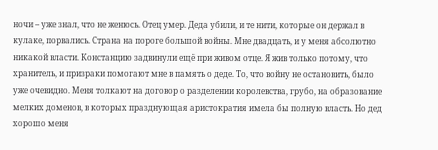ночи – уже знал, что не женюсь. Отец умер. Деда убили, и те нити, которые он держал в кулаке, порвались. Страна на пороге большой войны. Мне двадцать, и у меня абсолютно никакой власти. Констанцию задвинули ещё при живом отце. Я жив только потому, что хранитель, и призраки помогают мне в память о деде. То, что войну не остановить, было уже очевидно. Меня толкают на договор о разделении королевства, грубо, на образование мелких доменов, в которых празднующая аристократия имела бы полную власть. Но дед хорошо меня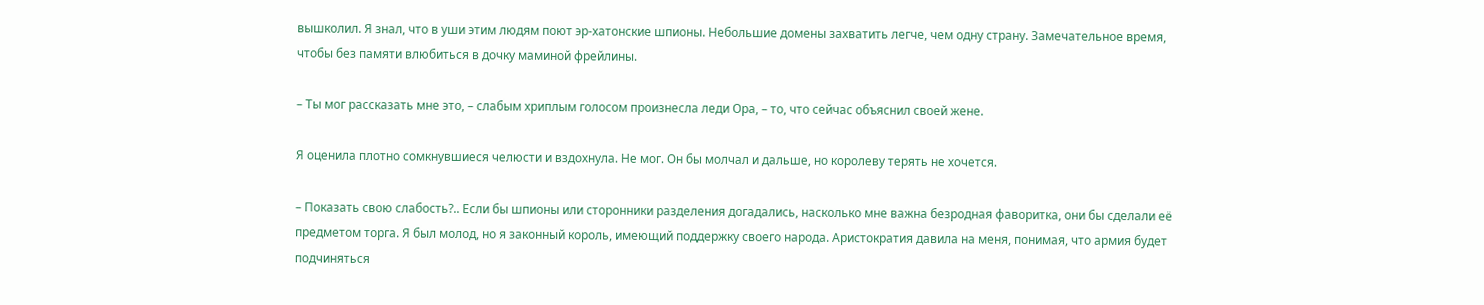вышколил. Я знал, что в уши этим людям поют эр-хатонские шпионы. Небольшие домены захватить легче, чем одну страну. Замечательное время, чтобы без памяти влюбиться в дочку маминой фрейлины.

– Ты мог рассказать мне это, – слабым хриплым голосом произнесла леди Ора, – то, что сейчас объяснил своей жене.

Я оценила плотно сомкнувшиеся челюсти и вздохнула. Не мог. Он бы молчал и дальше, но королеву терять не хочется.

– Показать свою слабость?.. Если бы шпионы или сторонники разделения догадались, насколько мне важна безродная фаворитка, они бы сделали её предметом торга. Я был молод, но я законный король, имеющий поддержку своего народа. Аристократия давила на меня, понимая, что армия будет подчиняться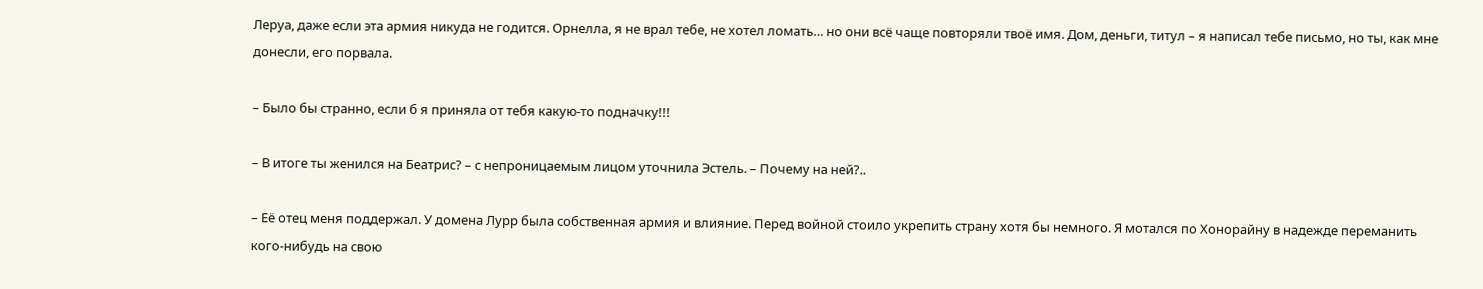Леруа, даже если эта армия никуда не годится. Орнелла, я не врал тебе, не хотел ломать… но они всё чаще повторяли твоё имя. Дом, деньги, титул – я написал тебе письмо, но ты, как мне донесли, его порвала.

– Было бы странно, если б я приняла от тебя какую-то подначку!!!

– В итоге ты женился на Беатрис? – с непроницаемым лицом уточнила Эстель. – Почему на ней?..

– Её отец меня поддержал. У домена Лурр была собственная армия и влияние. Перед войной стоило укрепить страну хотя бы немного. Я мотался по Хонорайну в надежде переманить кого-нибудь на свою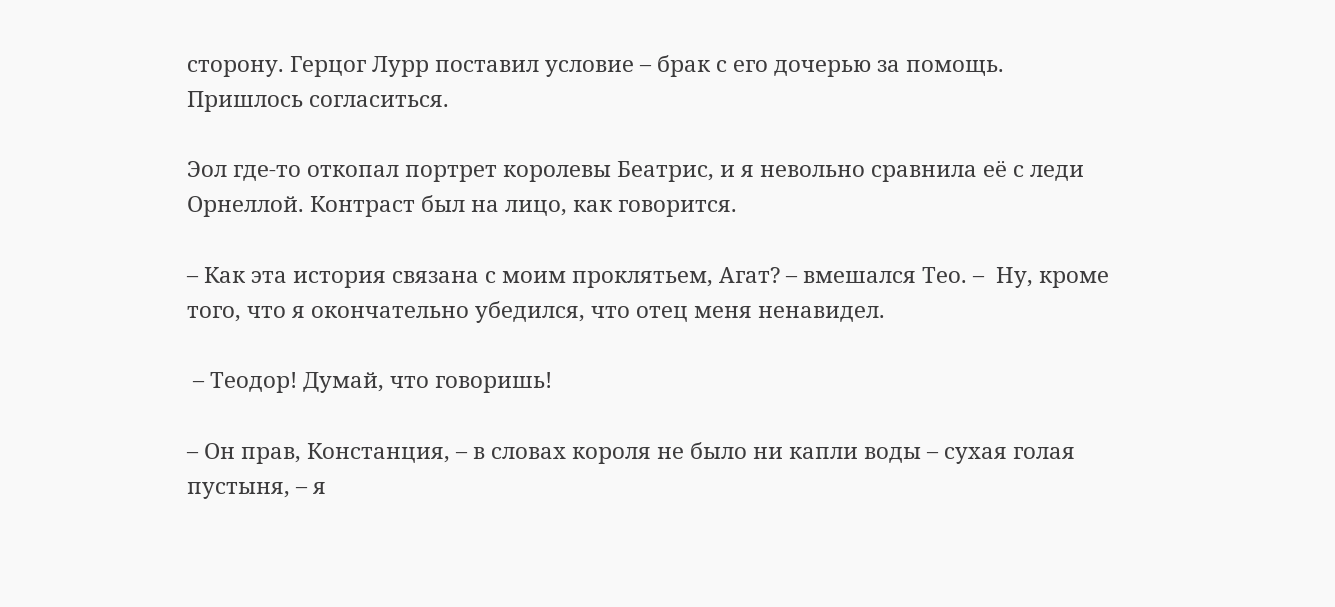сторону. Герцог Лурр поставил условие – брак с его дочерью за помощь. Пришлось согласиться.

Эол где-то откопал портрет королевы Беатрис, и я невольно сравнила её с леди Орнеллой. Контраст был на лицо, как говорится.

– Как эта история связана с моим проклятьем, Агат? – вмешался Тео. –  Ну, кроме того, что я окончательно убедился, что отец меня ненавидел.

 – Теодор! Думай, что говоришь!

– Он прав, Констанция, – в словах короля не было ни капли воды – сухая голая пустыня, – я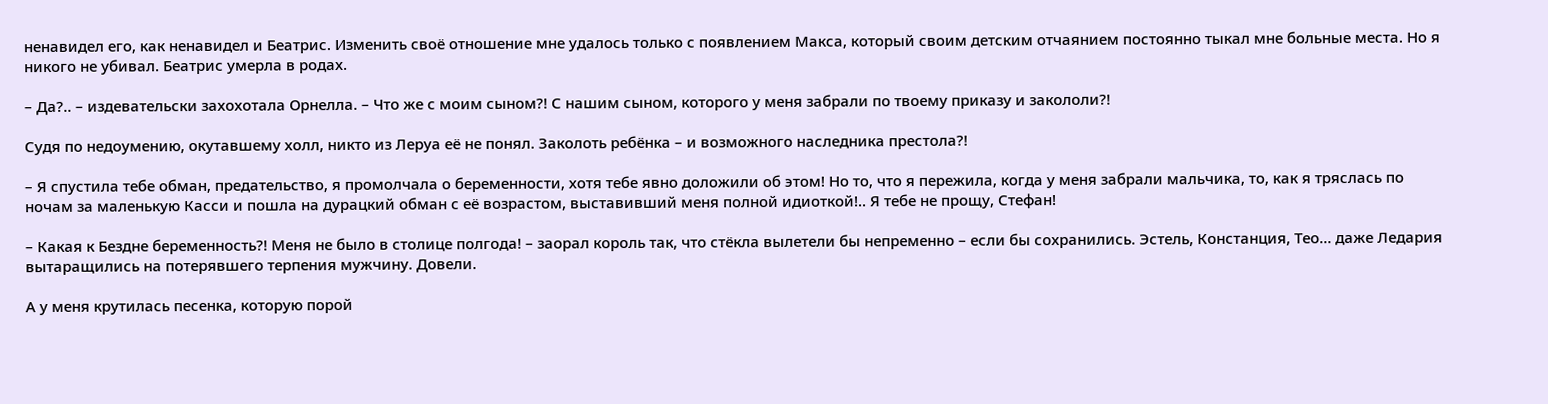ненавидел его, как ненавидел и Беатрис. Изменить своё отношение мне удалось только с появлением Макса, который своим детским отчаянием постоянно тыкал мне больные места. Но я никого не убивал. Беатрис умерла в родах.

– Да?.. – издевательски захохотала Орнелла. – Что же с моим сыном?! С нашим сыном, которого у меня забрали по твоему приказу и закололи?!

Судя по недоумению, окутавшему холл, никто из Леруа её не понял. Заколоть ребёнка – и возможного наследника престола?!

– Я спустила тебе обман, предательство, я промолчала о беременности, хотя тебе явно доложили об этом! Но то, что я пережила, когда у меня забрали мальчика, то, как я тряслась по ночам за маленькую Касси и пошла на дурацкий обман с её возрастом, выставивший меня полной идиоткой!.. Я тебе не прощу, Стефан!

– Какая к Бездне беременность?! Меня не было в столице полгода! – заорал король так, что стёкла вылетели бы непременно – если бы сохранились. Эстель, Констанция, Тео… даже Ледария вытаращились на потерявшего терпения мужчину. Довели.

А у меня крутилась песенка, которую порой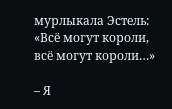мурлыкала Эстель: «Всё могут короли, всё могут короли…»

– Я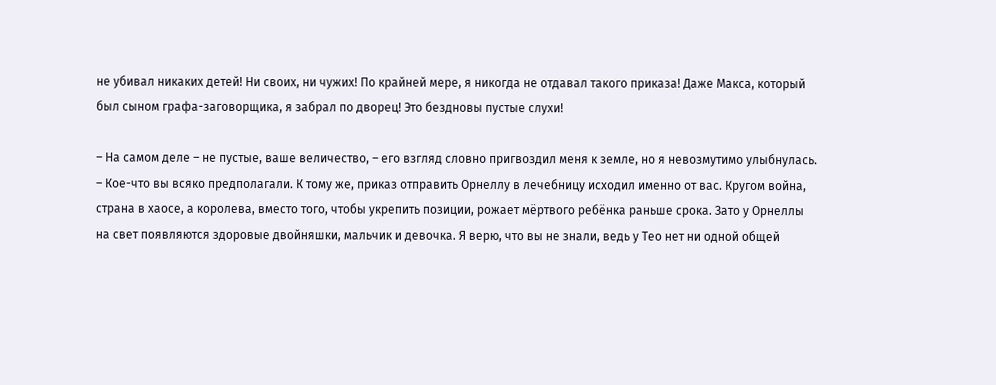не убивал никаких детей! Ни своих, ни чужих! По крайней мере, я никогда не отдавал такого приказа! Даже Макса, который был сыном графа-заговорщика, я забрал по дворец! Это бездновы пустые слухи!

– На самом деле – не пустые, ваше величество, – его взгляд словно пригвоздил меня к земле, но я невозмутимо улыбнулась. – Кое-что вы всяко предполагали. К тому же, приказ отправить Орнеллу в лечебницу исходил именно от вас. Кругом война, страна в хаосе, а королева, вместо того, чтобы укрепить позиции, рожает мёртвого ребёнка раньше срока. Зато у Орнеллы на свет появляются здоровые двойняшки, мальчик и девочка. Я верю, что вы не знали, ведь у Тео нет ни одной общей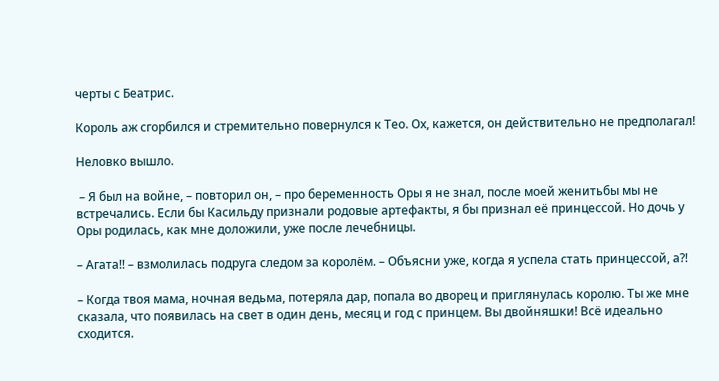черты с Беатрис.

Король аж сгорбился и стремительно повернулся к Тео. Ох, кажется, он действительно не предполагал!

Неловко вышло.

 – Я был на войне, – повторил он, – про беременность Оры я не знал, после моей женитьбы мы не встречались. Если бы Касильду признали родовые артефакты, я бы признал её принцессой. Но дочь у Оры родилась, как мне доложили, уже после лечебницы.

– Агата!! – взмолилась подруга следом за королём. – Объясни уже, когда я успела стать принцессой, а?!

– Когда твоя мама, ночная ведьма, потеряла дар, попала во дворец и приглянулась королю. Ты же мне сказала, что появилась на свет в один день, месяц и год с принцем. Вы двойняшки! Всё идеально сходится.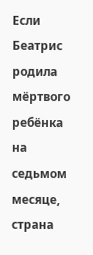Если Беатрис родила мёртвого ребёнка на седьмом месяце, страна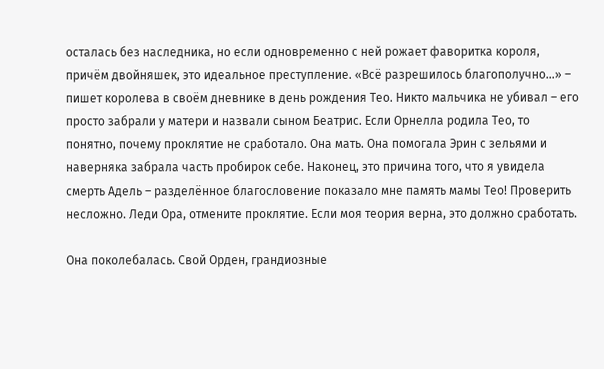осталась без наследника, но если одновременно с ней рожает фаворитка короля, причём двойняшек, это идеальное преступление. «Всё разрешилось благополучно…» – пишет королева в своём дневнике в день рождения Тео. Никто мальчика не убивал – его просто забрали у матери и назвали сыном Беатрис. Если Орнелла родила Тео, то понятно, почему проклятие не сработало. Она мать. Она помогала Эрин с зельями и наверняка забрала часть пробирок себе. Наконец, это причина того, что я увидела смерть Адель – разделённое благословение показало мне память мамы Тео! Проверить несложно. Леди Ора, отмените проклятие. Если моя теория верна, это должно сработать.

Она поколебалась. Свой Орден, грандиозные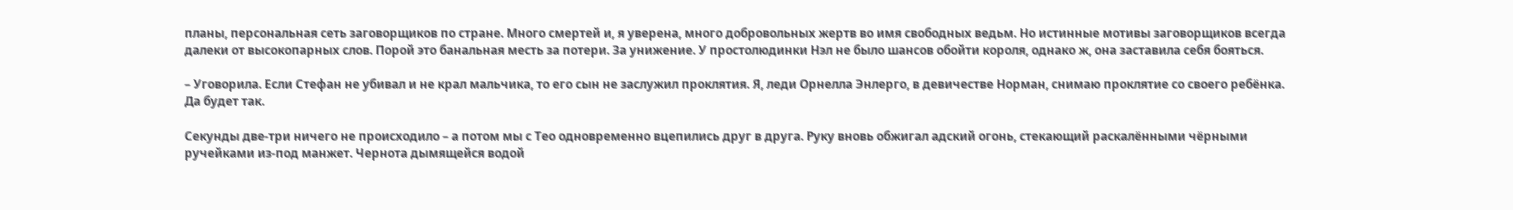планы, персональная сеть заговорщиков по стране. Много смертей и, я уверена, много добровольных жертв во имя свободных ведьм. Но истинные мотивы заговорщиков всегда далеки от высокопарных слов. Порой это банальная месть за потери. За унижение. У простолюдинки Нэл не было шансов обойти короля, однако ж, она заставила себя бояться.

– Уговорила. Если Стефан не убивал и не крал мальчика, то его сын не заслужил проклятия. Я, леди Орнелла Энлерго, в девичестве Норман, снимаю проклятие со своего ребёнка. Да будет так.

Секунды две-три ничего не происходило – а потом мы с Тео одновременно вцепились друг в друга. Руку вновь обжигал адский огонь, стекающий раскалёнными чёрными ручейками из-под манжет. Чернота дымящейся водой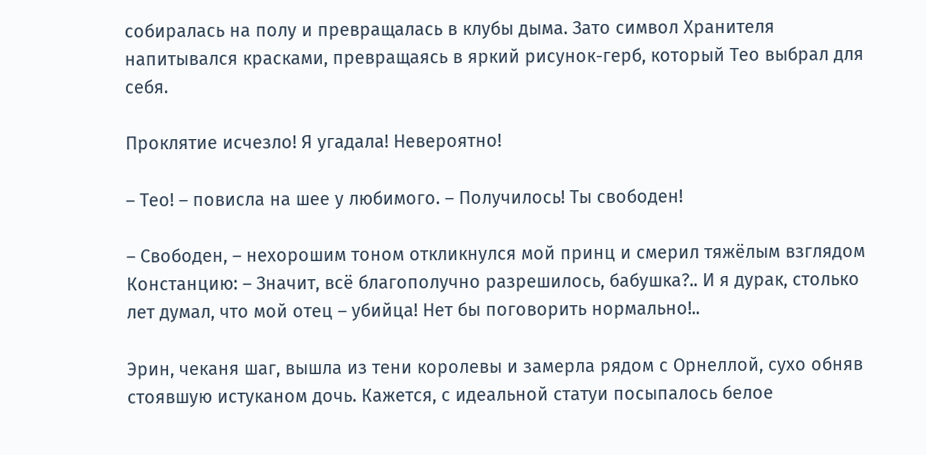собиралась на полу и превращалась в клубы дыма. Зато символ Хранителя напитывался красками, превращаясь в яркий рисунок-герб, который Тео выбрал для себя.

Проклятие исчезло! Я угадала! Невероятно!

– Тео! – повисла на шее у любимого. – Получилось! Ты свободен!

– Свободен, – нехорошим тоном откликнулся мой принц и смерил тяжёлым взглядом Констанцию: – Значит, всё благополучно разрешилось, бабушка?.. И я дурак, столько лет думал, что мой отец – убийца! Нет бы поговорить нормально!..

Эрин, чеканя шаг, вышла из тени королевы и замерла рядом с Орнеллой, сухо обняв стоявшую истуканом дочь. Кажется, с идеальной статуи посыпалось белое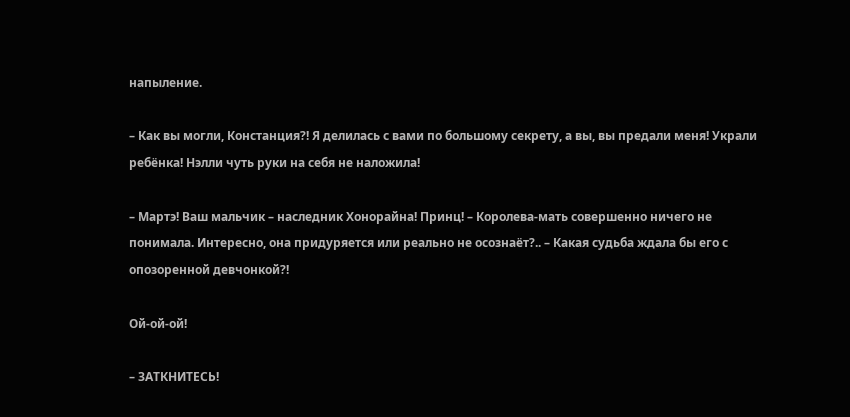напыление.

– Как вы могли, Констанция?! Я делилась с вами по большому секрету, а вы, вы предали меня! Украли ребёнка! Нэлли чуть руки на себя не наложила!

– Мартэ! Ваш мальчик – наследник Хонорайна! Принц! – Королева-мать совершенно ничего не понимала. Интересно, она придуряется или реально не осознаёт?.. – Какая судьба ждала бы его с опозоренной девчонкой?!

Ой-ой-ой!

– ЗАТКНИТЕСЬ!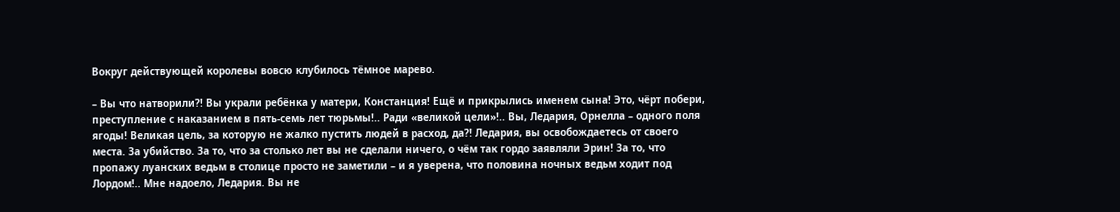Вокруг действующей королевы вовсю клубилось тёмное марево.

– Вы что натворили?! Вы украли ребёнка у матери, Констанция! Ещё и прикрылись именем сына! Это, чёрт побери, преступление с наказанием в пять-семь лет тюрьмы!.. Ради «великой цели»!.. Вы, Ледария, Орнелла – одного поля ягоды! Великая цель, за которую не жалко пустить людей в расход, да?! Ледария, вы освобождаетесь от своего места. За убийство. За то, что за столько лет вы не сделали ничего, о чём так гордо заявляли Эрин! За то, что пропажу луанских ведьм в столице просто не заметили – и я уверена, что половина ночных ведьм ходит под Лордом!.. Мне надоело, Ледария. Вы не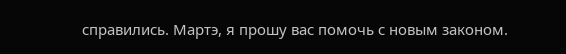справились. Мартэ, я прошу вас помочь с новым законом.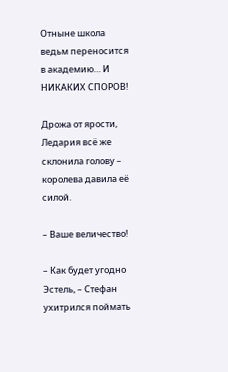Отныне школа ведьм переносится в академию… И НИКАКИХ СПОРОВ!

Дрожа от ярости, Ледария всё же склонила голову – королева давила её силой.

– Ваше величество!

– Как будет угодно Эстель, – Стефан ухитрился поймать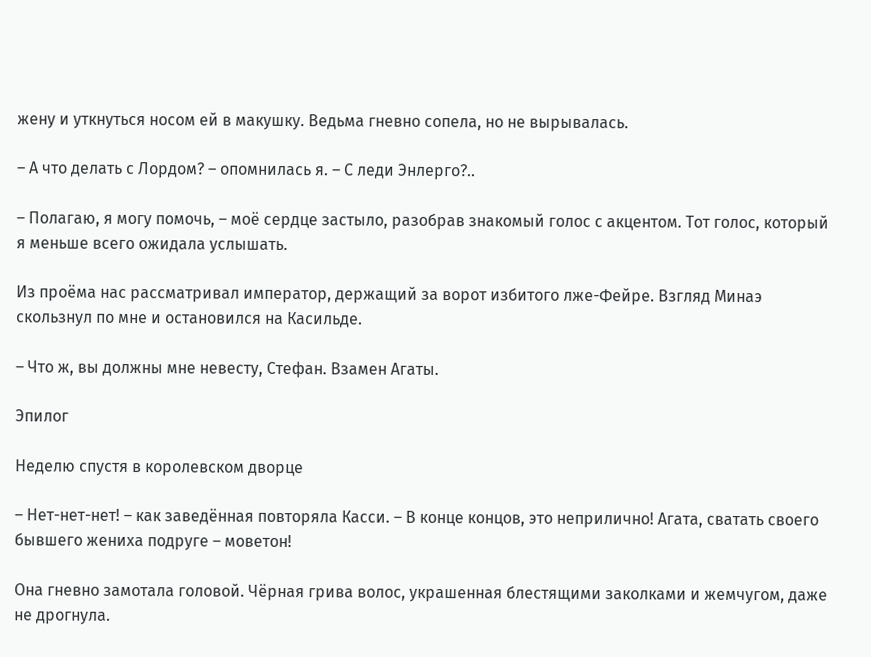жену и уткнуться носом ей в макушку. Ведьма гневно сопела, но не вырывалась.

– А что делать с Лордом? – опомнилась я. – С леди Энлерго?..

– Полагаю, я могу помочь, – моё сердце застыло, разобрав знакомый голос с акцентом. Тот голос, который я меньше всего ожидала услышать.

Из проёма нас рассматривал император, держащий за ворот избитого лже-Фейре. Взгляд Минаэ скользнул по мне и остановился на Касильде.

– Что ж, вы должны мне невесту, Стефан. Взамен Агаты.

Эпилог

Неделю спустя в королевском дворце

– Нет-нет-нет! – как заведённая повторяла Касси. – В конце концов, это неприлично! Агата, сватать своего бывшего жениха подруге – моветон!

Она гневно замотала головой. Чёрная грива волос, украшенная блестящими заколками и жемчугом, даже не дрогнула.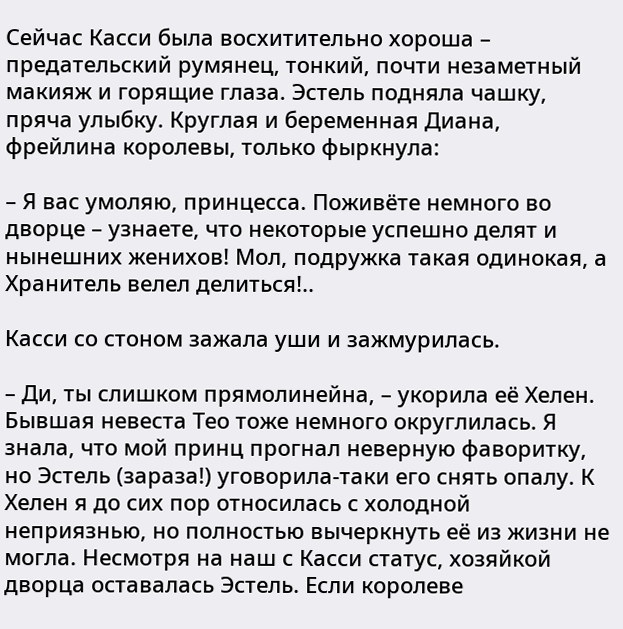Сейчас Касси была восхитительно хороша – предательский румянец, тонкий, почти незаметный макияж и горящие глаза. Эстель подняла чашку, пряча улыбку. Круглая и беременная Диана, фрейлина королевы, только фыркнула:

– Я вас умоляю, принцесса. Поживёте немного во дворце – узнаете, что некоторые успешно делят и нынешних женихов! Мол, подружка такая одинокая, а Хранитель велел делиться!..

Касси со стоном зажала уши и зажмурилась.

– Ди, ты слишком прямолинейна, – укорила её Хелен. Бывшая невеста Тео тоже немного округлилась. Я знала, что мой принц прогнал неверную фаворитку, но Эстель (зараза!) уговорила-таки его снять опалу. К Хелен я до сих пор относилась с холодной неприязнью, но полностью вычеркнуть её из жизни не могла. Несмотря на наш с Касси статус, хозяйкой дворца оставалась Эстель. Если королеве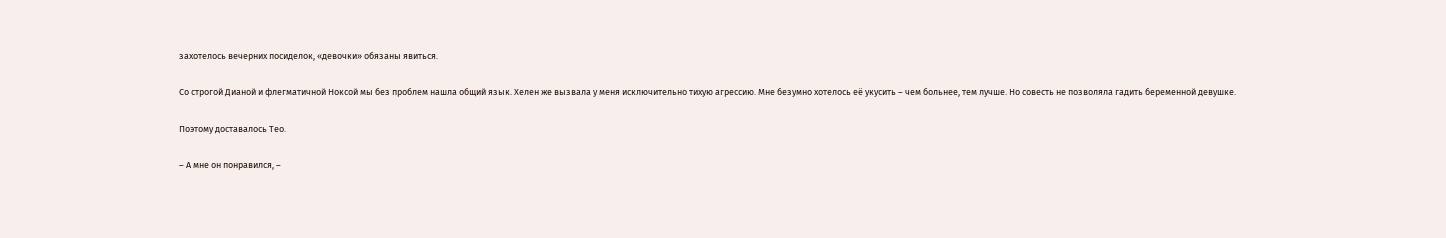захотелось вечерних посиделок, «девочки» обязаны явиться.

Со строгой Дианой и флегматичной Ноксой мы без проблем нашла общий язык. Хелен же вызвала у меня исключительно тихую агрессию. Мне безумно хотелось её укусить – чем больнее, тем лучше. Но совесть не позволяла гадить беременной девушке.

Поэтому доставалось Тео.

– А мне он понравился, –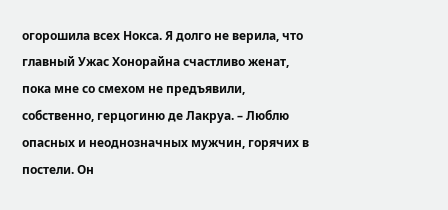огорошила всех Нокса. Я долго не верила, что главный Ужас Хонорайна счастливо женат, пока мне со смехом не предъявили, собственно, герцогиню де Лакруа. – Люблю опасных и неоднозначных мужчин, горячих в постели. Он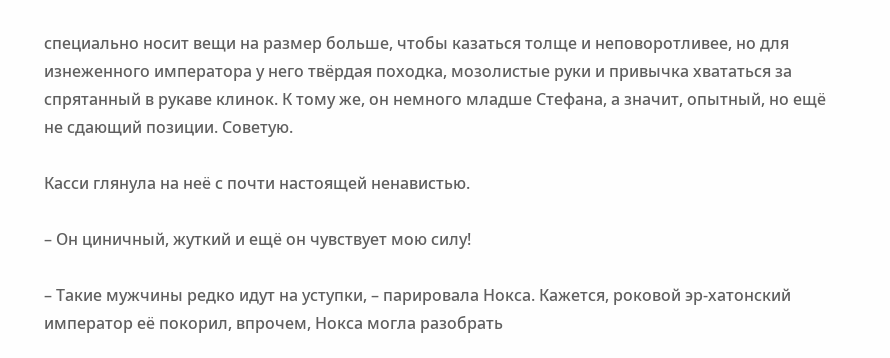специально носит вещи на размер больше, чтобы казаться толще и неповоротливее, но для изнеженного императора у него твёрдая походка, мозолистые руки и привычка хвататься за спрятанный в рукаве клинок. К тому же, он немного младше Стефана, а значит, опытный, но ещё не сдающий позиции. Советую.

Касси глянула на неё с почти настоящей ненавистью.

– Он циничный, жуткий и ещё он чувствует мою силу!

– Такие мужчины редко идут на уступки, – парировала Нокса. Кажется, роковой эр-хатонский император её покорил, впрочем, Нокса могла разобрать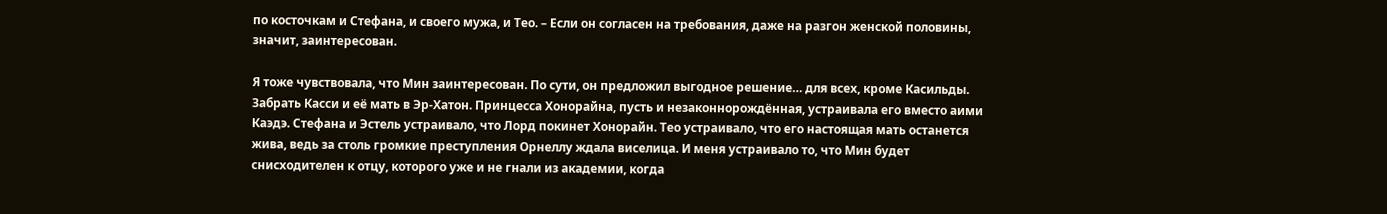по косточкам и Стефана, и своего мужа, и Тео. – Если он согласен на требования, даже на разгон женской половины, значит, заинтересован.

Я тоже чувствовала, что Мин заинтересован. По сути, он предложил выгодное решение… для всех, кроме Касильды. Забрать Касси и её мать в Эр-Хатон. Принцесса Хонорайна, пусть и незаконнорождённая, устраивала его вместо аими Каэдэ. Стефана и Эстель устраивало, что Лорд покинет Хонорайн. Тео устраивало, что его настоящая мать останется жива, ведь за столь громкие преступления Орнеллу ждала виселица. И меня устраивало то, что Мин будет снисходителен к отцу, которого уже и не гнали из академии, когда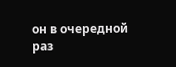он в очередной раз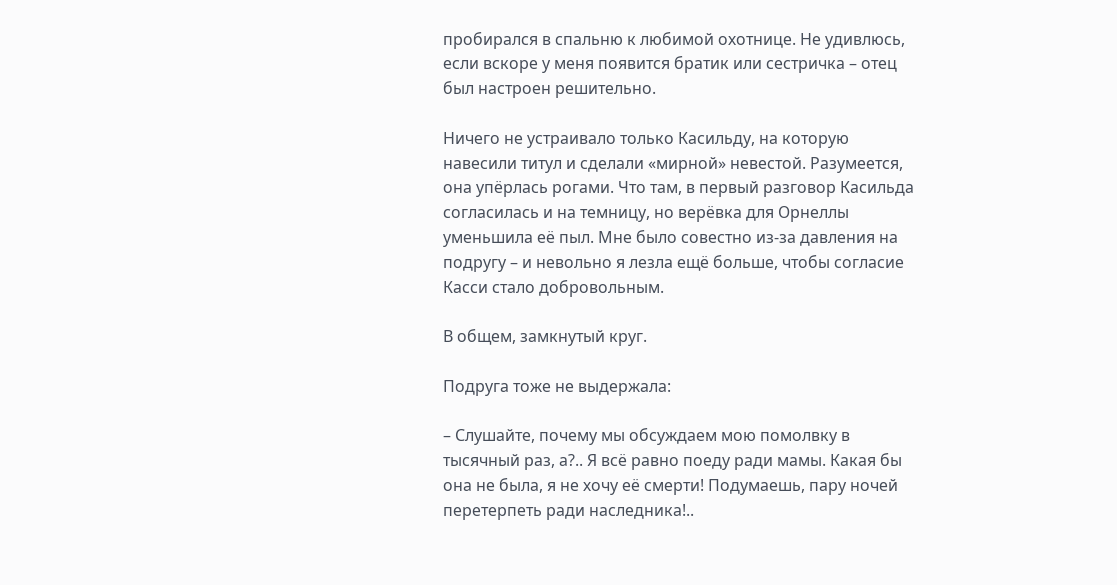пробирался в спальню к любимой охотнице. Не удивлюсь, если вскоре у меня появится братик или сестричка – отец был настроен решительно.

Ничего не устраивало только Касильду, на которую навесили титул и сделали «мирной» невестой. Разумеется, она упёрлась рогами. Что там, в первый разговор Касильда согласилась и на темницу, но верёвка для Орнеллы уменьшила её пыл. Мне было совестно из-за давления на подругу – и невольно я лезла ещё больше, чтобы согласие Касси стало добровольным.

В общем, замкнутый круг.

Подруга тоже не выдержала:

– Слушайте, почему мы обсуждаем мою помолвку в тысячный раз, а?.. Я всё равно поеду ради мамы. Какая бы она не была, я не хочу её смерти! Подумаешь, пару ночей перетерпеть ради наследника!..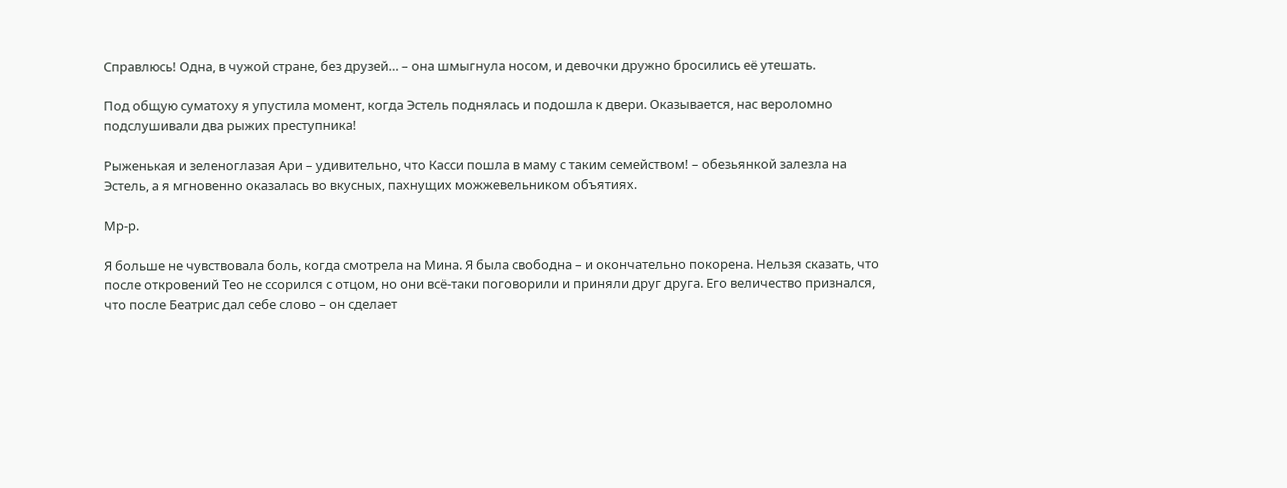Справлюсь! Одна, в чужой стране, без друзей… – она шмыгнула носом, и девочки дружно бросились её утешать.

Под общую суматоху я упустила момент, когда Эстель поднялась и подошла к двери. Оказывается, нас вероломно подслушивали два рыжих преступника!

Рыженькая и зеленоглазая Ари – удивительно, что Касси пошла в маму с таким семейством! – обезьянкой залезла на Эстель, а я мгновенно оказалась во вкусных, пахнущих можжевельником объятиях.

Мр-р.

Я больше не чувствовала боль, когда смотрела на Мина. Я была свободна – и окончательно покорена. Нельзя сказать, что после откровений Тео не ссорился с отцом, но они всё-таки поговорили и приняли друг друга. Его величество признался, что после Беатрис дал себе слово – он сделает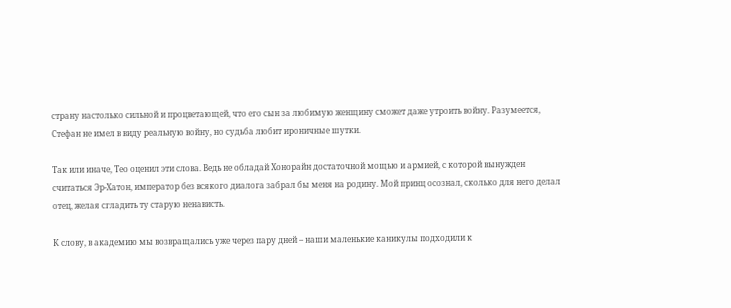страну настолько сильной и процветающей, что его сын за любимую женщину сможет даже утроить войну. Разумеется, Стефан не имел в виду реальную войну, но судьба любит ироничные шутки.

Так или иначе, Тео оценил эти слова. Ведь не обладай Хонорайн достаточной мощью и армией, с которой вынужден считаться Эр-Хатон, император без всякого диалога забрал бы меня на родину. Мой принц осознал, сколько для него делал отец, желая сгладить ту старую ненависть.

К слову, в академию мы возвращались уже через пару дней – наши маленькие каникулы подходили к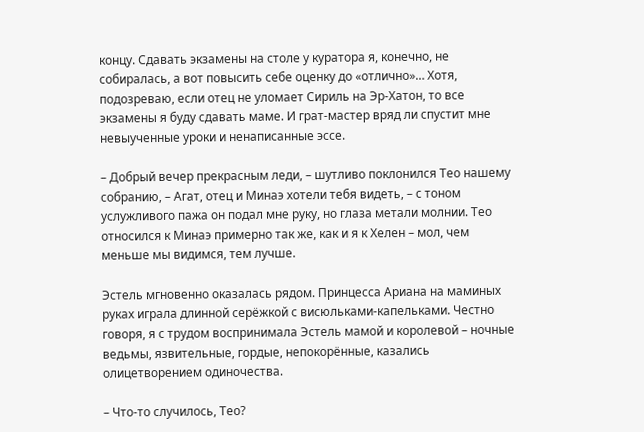концу. Сдавать экзамены на столе у куратора я, конечно, не собиралась, а вот повысить себе оценку до «отлично»… Хотя, подозреваю, если отец не уломает Сириль на Эр-Хатон, то все экзамены я буду сдавать маме. И грат-мастер вряд ли спустит мне невыученные уроки и ненаписанные эссе.

– Добрый вечер прекрасным леди, – шутливо поклонился Тео нашему собранию, – Агат, отец и Минаэ хотели тебя видеть, – с тоном услужливого пажа он подал мне руку, но глаза метали молнии. Тео относился к Минаэ примерно так же, как и я к Хелен – мол, чем меньше мы видимся, тем лучше.

Эстель мгновенно оказалась рядом. Принцесса Ариана на маминых руках играла длинной серёжкой с висюльками-капельками. Честно говоря, я с трудом воспринимала Эстель мамой и королевой – ночные ведьмы, язвительные, гордые, непокорённые, казались олицетворением одиночества.

– Что-то случилось, Тео?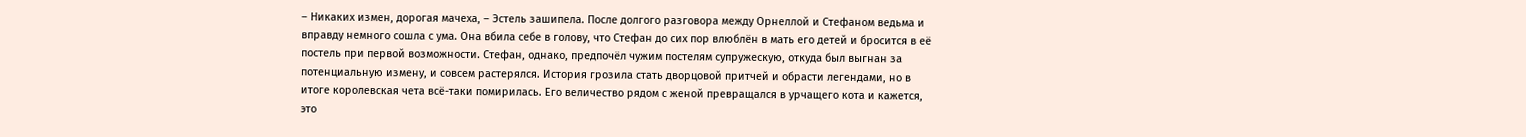– Никаких измен, дорогая мачеха, – Эстель зашипела. После долгого разговора между Орнеллой и Стефаном ведьма и вправду немного сошла с ума. Она вбила себе в голову, что Стефан до сих пор влюблён в мать его детей и бросится в её постель при первой возможности. Стефан, однако, предпочёл чужим постелям супружескую, откуда был выгнан за потенциальную измену, и совсем растерялся. История грозила стать дворцовой притчей и обрасти легендами, но в итоге королевская чета всё-таки помирилась. Его величество рядом с женой превращался в урчащего кота и кажется, это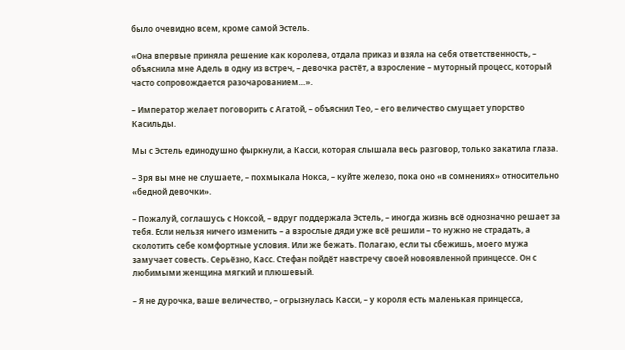было очевидно всем, кроме самой Эстель.

«Она впервые приняла решение как королева, отдала приказ и взяла на себя ответственность, – объяснила мне Адель в одну из встреч, – девочка растёт, а взросление – муторный процесс, который часто сопровождается разочарованием…».

– Император желает поговорить с Агатой, – объяснил Тео, – его величество смущает упорство Касильды.

Мы с Эстель единодушно фыркнули, а Касси, которая слышала весь разговор, только закатила глаза.

– Зря вы мне не слушаете, – похмыкала Нокса, – куйте железо, пока оно «в сомнениях» относительно «бедной девочки».

– Пожалуй, соглашусь с Ноксой, – вдруг поддержала Эстель, – иногда жизнь всё однозначно решает за тебя. Если нельзя ничего изменить – а взрослые дяди уже всё решили – то нужно не страдать, а сколотить себе комфортные условия. Или же бежать. Полагаю, если ты сбежишь, моего мужа замучает совесть. Серьёзно, Касс. Стефан пойдёт навстречу своей новоявленной принцессе. Он с любимыми женщина мягкий и плюшевый.

– Я не дурочка, ваше величество, – огрызнулась Касси, – у короля есть маленькая принцесса,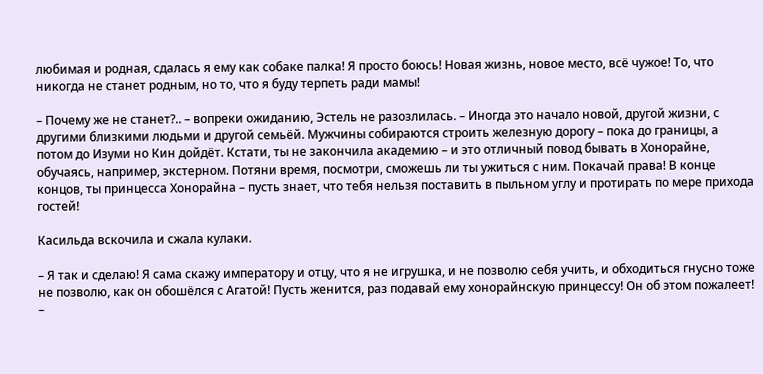любимая и родная, сдалась я ему как собаке палка! Я просто боюсь! Новая жизнь, новое место, всё чужое! То, что никогда не станет родным, но то, что я буду терпеть ради мамы!

– Почему же не станет?.. – вопреки ожиданию, Эстель не разозлилась. – Иногда это начало новой, другой жизни, с другими близкими людьми и другой семьёй. Мужчины собираются строить железную дорогу – пока до границы, а потом до Изуми но Кин дойдёт. Кстати, ты не закончила академию – и это отличный повод бывать в Хонорайне, обучаясь, например, экстерном. Потяни время, посмотри, сможешь ли ты ужиться с ним. Покачай права! В конце концов, ты принцесса Хонорайна – пусть знает, что тебя нельзя поставить в пыльном углу и протирать по мере прихода гостей!

Касильда вскочила и сжала кулаки.

– Я так и сделаю! Я сама скажу императору и отцу, что я не игрушка, и не позволю себя учить, и обходиться гнусно тоже не позволю, как он обошёлся с Агатой! Пусть женится, раз подавай ему хонорайнскую принцессу! Он об этом пожалеет! –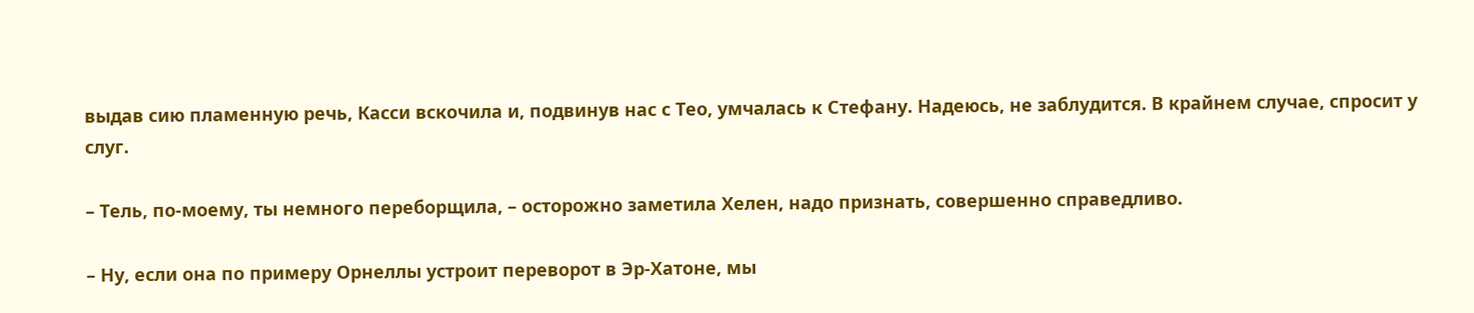выдав сию пламенную речь, Касси вскочила и, подвинув нас с Тео, умчалась к Стефану. Надеюсь, не заблудится. В крайнем случае, спросит у слуг.

– Тель, по-моему, ты немного переборщила, – осторожно заметила Хелен, надо признать, совершенно справедливо.

– Ну, если она по примеру Орнеллы устроит переворот в Эр-Хатоне, мы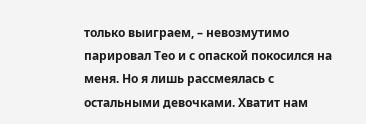только выиграем, – невозмутимо парировал Тео и с опаской покосился на меня. Но я лишь рассмеялась с остальными девочками. Хватит нам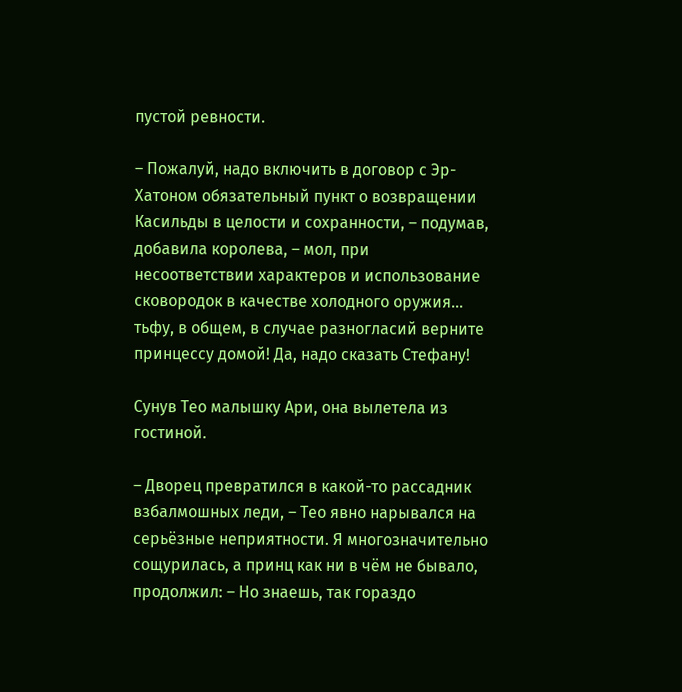пустой ревности.

– Пожалуй, надо включить в договор с Эр-Хатоном обязательный пункт о возвращении Касильды в целости и сохранности, – подумав, добавила королева, – мол, при несоответствии характеров и использование сковородок в качестве холодного оружия… тьфу, в общем, в случае разногласий верните принцессу домой! Да, надо сказать Стефану!

Сунув Тео малышку Ари, она вылетела из гостиной.

– Дворец превратился в какой-то рассадник взбалмошных леди, – Тео явно нарывался на серьёзные неприятности. Я многозначительно сощурилась, а принц как ни в чём не бывало, продолжил: – Но знаешь, так гораздо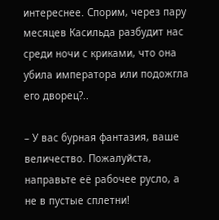интереснее. Спорим, через пару месяцев Касильда разбудит нас среди ночи с криками, что она убила императора или подожгла его дворец?..

– У вас бурная фантазия, ваше величество. Пожалуйста, направьте её рабочее русло, а не в пустые сплетни!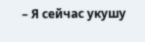– Я сейчас укушу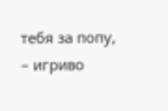тебя за попу, – игриво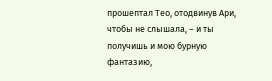прошептал Тео, отодвинув Ари, чтобы не слышала, – и ты получишь и мою бурную фантазию,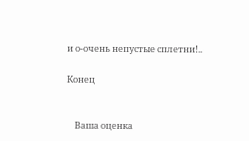и о-очень непустые сплетни!..

Конец


    Ваша оценка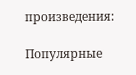произведения:

Популярные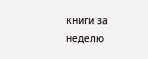книги за неделю